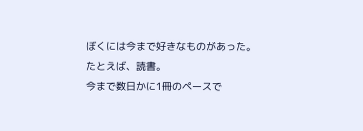ぼくには今まで好きなものがあった。
たとえば、読書。
今まで数日かに1冊のペースで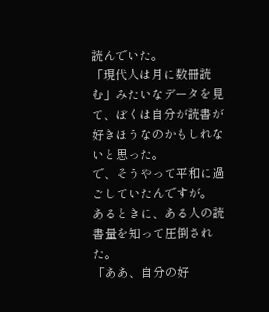読んでいた。
「現代人は月に数冊読む」みたいなデータを見て、ぼくは自分が読書が好きほうなのかもしれないと思った。
で、そうやって平和に過ごしていたんですが。
あるときに、ある人の読書量を知って圧倒された。
「ああ、自分の好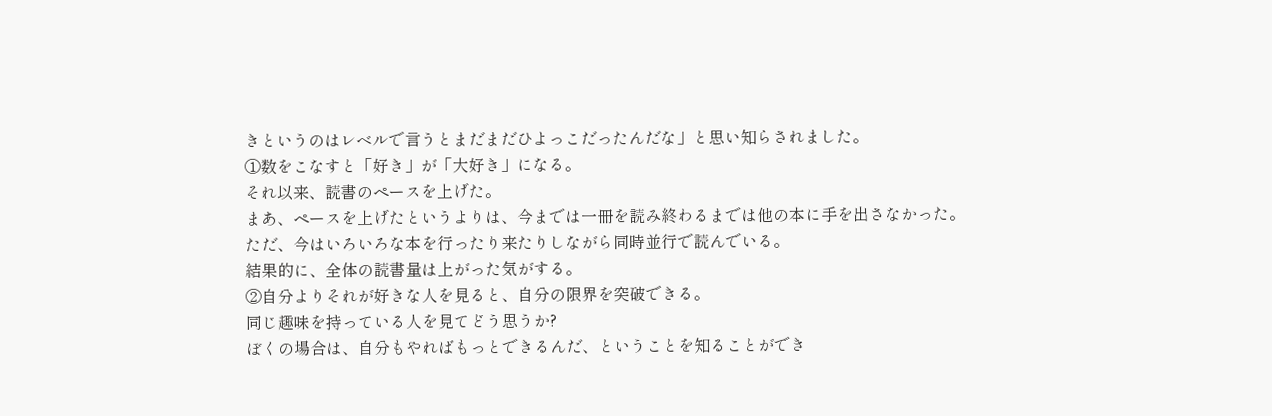きというのはレベルで言うとまだまだひよっこだったんだな」と思い知らされました。
①数をこなすと「好き」が「大好き」になる。
それ以来、読書のペースを上げた。
まあ、ペースを上げたというよりは、今までは一冊を読み終わるまでは他の本に手を出さなかった。
ただ、今はいろいろな本を行ったり来たりしながら同時並行で読んでいる。
結果的に、全体の読書量は上がった気がする。
②自分よりそれが好きな人を見ると、自分の限界を突破できる。
同じ趣味を持っている人を見てどう思うか?
ぼくの場合は、自分もやればもっとできるんだ、ということを知ることができ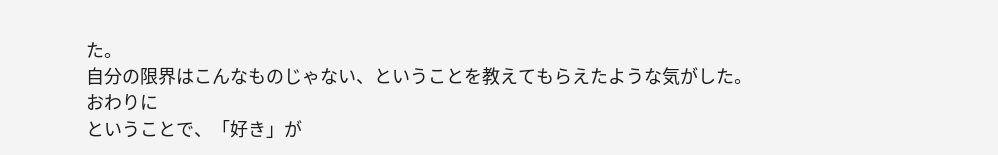た。
自分の限界はこんなものじゃない、ということを教えてもらえたような気がした。
おわりに
ということで、「好き」が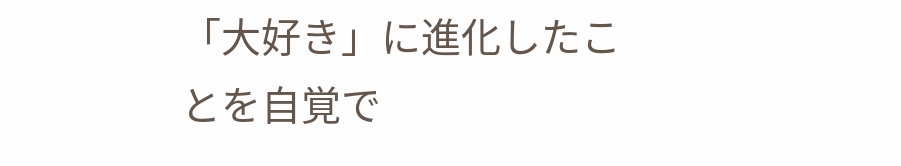「大好き」に進化したことを自覚で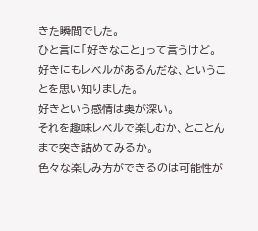きた瞬間でした。
ひと言に「好きなこと」って言うけど。
好きにもレベルがあるんだな、ということを思い知りました。
好きという感情は奥が深い。
それを趣味レベルで楽しむか、とことんまで突き詰めてみるか。
色々な楽しみ方ができるのは可能性が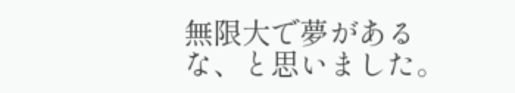無限大で夢があるな、と思いました。